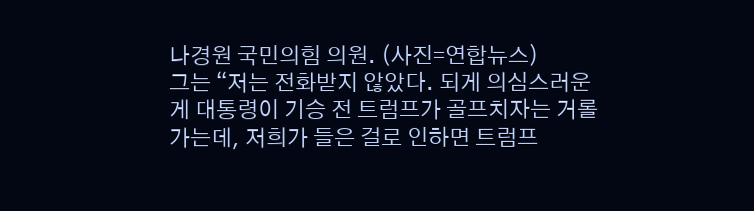나경원 국민의힘 의원. (사진=연합뉴스)
그는 “저는 전화받지 않았다. 되게 의심스러운 게 대통령이 기승 전 트럼프가 골프치자는 거롤 가는데, 저희가 들은 걸로 인하면 트럼프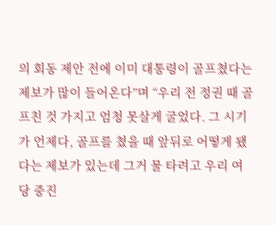의 회동 제안 전에 이미 대통령이 골프쳤다는 제보가 많이 들어온다”며 “우리 전 정권 때 골프친 것 가지고 엄청 못살게 굴었다. 그 시기가 언제다, 골프를 쳤을 때 앞뒤로 어떻게 됐다는 제보가 있는데 그거 물 타려고 우리 여당 중진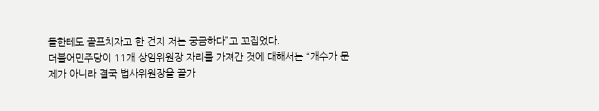들한테도 골프치자고 한 건지 저는 궁금하다”고 꼬집었다.
더불어민주당이 11개 상임위원장 자리를 가져간 것에 대해서는 “개수가 문제가 아니라 결국 법사위원장을 끝가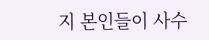지 본인들이 사수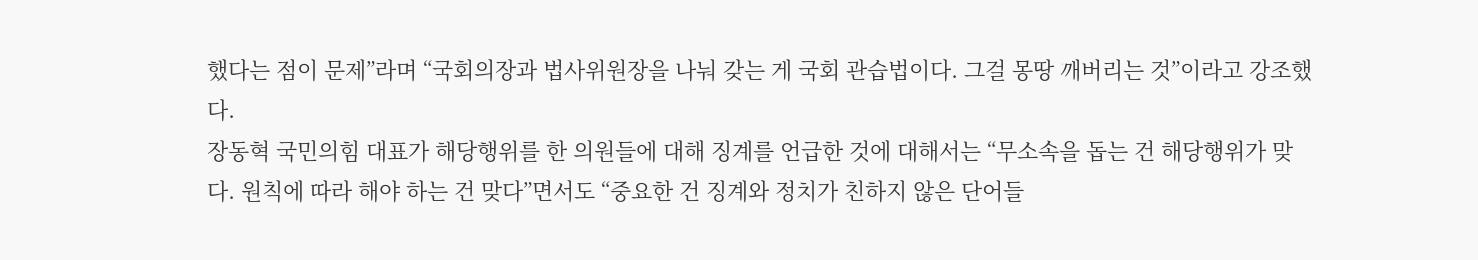했다는 점이 문제”라며 “국회의장과 법사위원장을 나눠 갖는 게 국회 관습법이다. 그걸 몽땅 깨버리는 것”이라고 강조했다.
장동혁 국민의힘 대표가 해당행위를 한 의원들에 대해 징계를 언급한 것에 대해서는 “무소속을 돕는 건 해당행위가 맞다. 원칙에 따라 해야 하는 건 맞다”면서도 “중요한 건 징계와 정치가 친하지 않은 단어들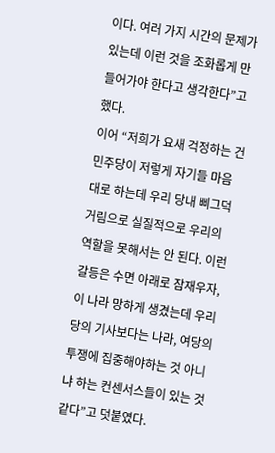이다. 여러 가지 시간의 문제가 있는데 이런 것을 조화롭게 만들어가야 한다고 생각한다”고 했다.
이어 “저희가 요새 걱정하는 건 민주당이 저렇게 자기들 마음대로 하는데 우리 당내 삐그덕거림으로 실질적으로 우리의 역할을 못해서는 안 된다. 이런 갈등은 수면 아래로 잠재우자, 이 나라 망하게 생겼는데 우리 당의 기사보다는 나라, 여당의 투쟁에 집중해야하는 것 아니냐 하는 컨센서스들이 있는 것 같다”고 덧붙였다.